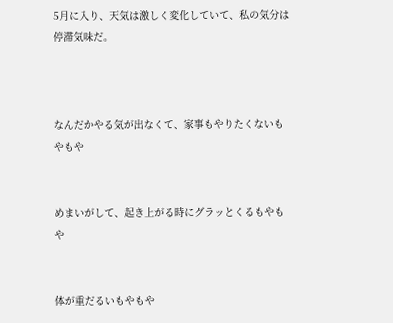5月に入り、天気は激しく変化していて、私の気分は停滞気味だ。



なんだかやる気が出なくて、家事もやりたくないもやもや


めまいがして、起き上がる時にグラッとくるもやもや


体が重だるいもやもや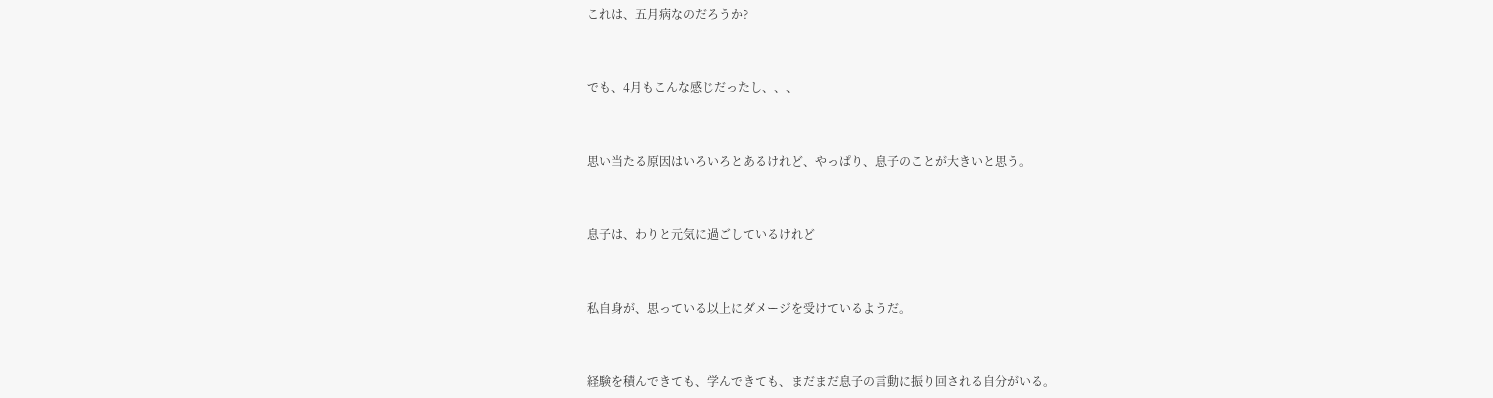これは、五月病なのだろうか?



でも、4月もこんな感じだったし、、、



思い当たる原因はいろいろとあるけれど、やっぱり、息子のことが大きいと思う。



息子は、わりと元気に過ごしているけれど



私自身が、思っている以上にダメージを受けているようだ。



経験を積んできても、学んできても、まだまだ息子の言動に振り回される自分がいる。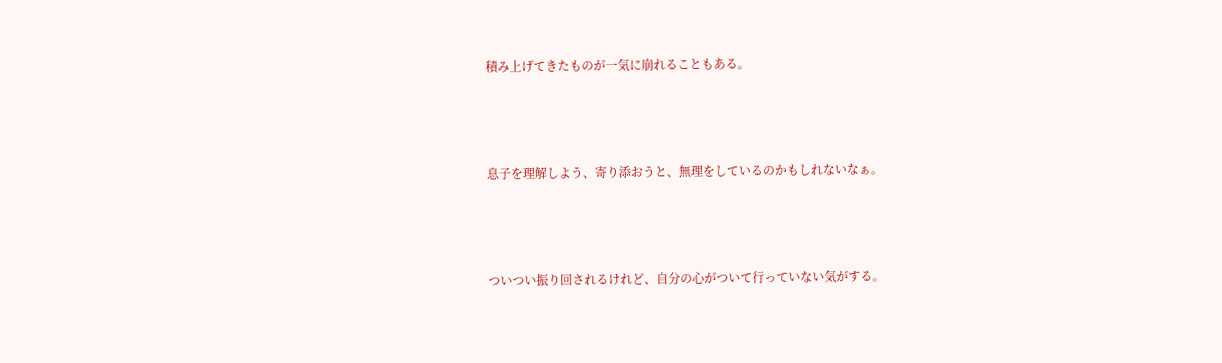積み上げてきたものが一気に崩れることもある。



息子を理解しよう、寄り添おうと、無理をしているのかもしれないなぁ。



ついつい振り回されるけれど、自分の心がついて行っていない気がする。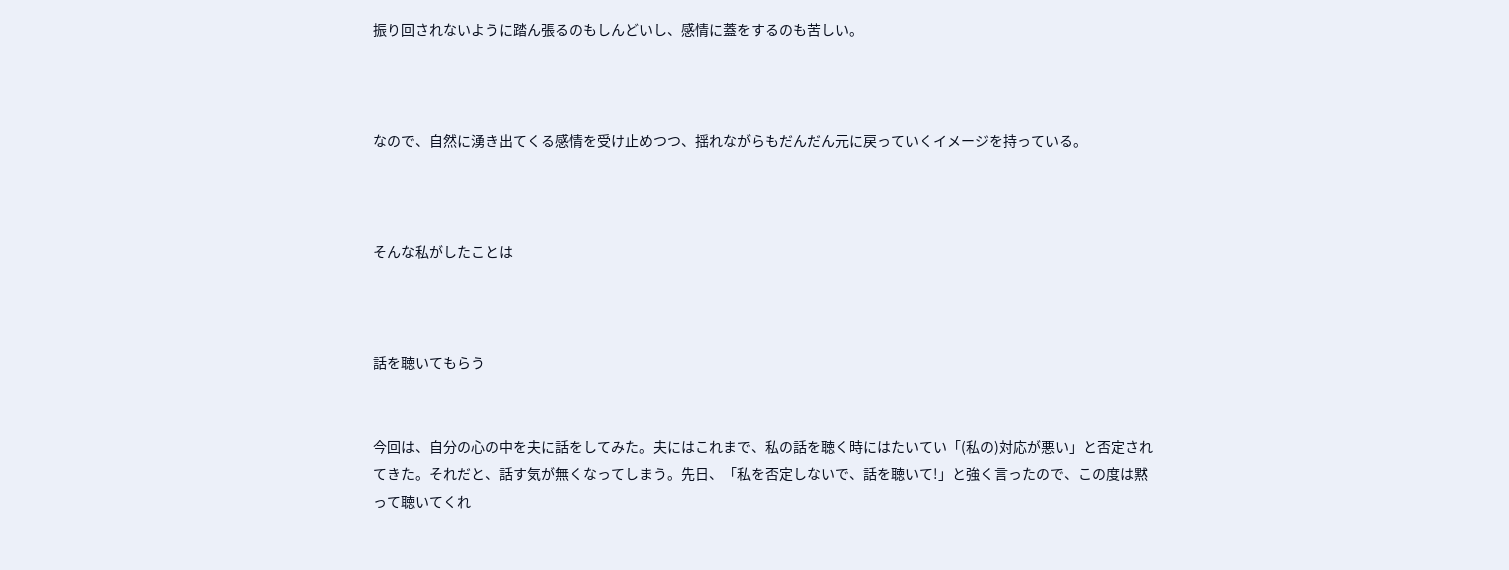振り回されないように踏ん張るのもしんどいし、感情に蓋をするのも苦しい。



なので、自然に湧き出てくる感情を受け止めつつ、揺れながらもだんだん元に戻っていくイメージを持っている。



そんな私がしたことは



話を聴いてもらう


今回は、自分の心の中を夫に話をしてみた。夫にはこれまで、私の話を聴く時にはたいてい「(私の)対応が悪い」と否定されてきた。それだと、話す気が無くなってしまう。先日、「私を否定しないで、話を聴いて!」と強く言ったので、この度は黙って聴いてくれ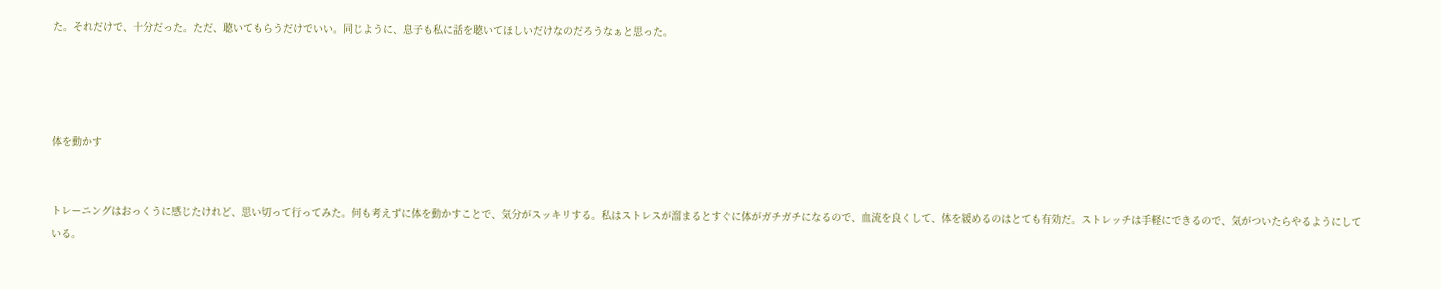た。それだけで、十分だった。ただ、聴いてもらうだけでいい。同じように、息子も私に話を聴いてほしいだけなのだろうなぁと思った。




体を動かす


トレーニングはおっくうに感じたけれど、思い切って行ってみた。何も考えずに体を動かすことで、気分がスッキリする。私はストレスが溜まるとすぐに体がガチガチになるので、血流を良くして、体を緩めるのはとても有効だ。ストレッチは手軽にできるので、気がついたらやるようにしている。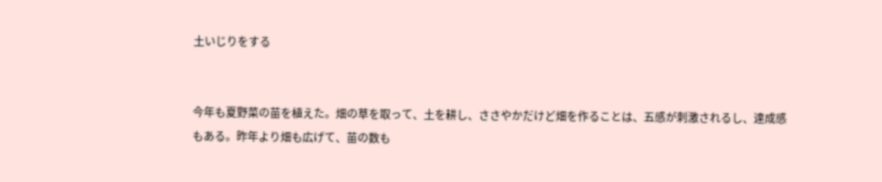土いじりをする


今年も夏野菜の苗を植えた。畑の草を取って、土を耕し、ささやかだけど畑を作ることは、五感が刺激されるし、達成感もある。昨年より畑も広げて、苗の数も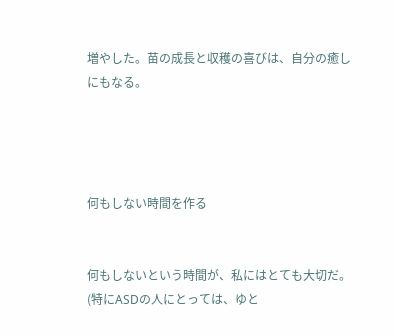増やした。苗の成長と収穫の喜びは、自分の癒しにもなる。




何もしない時間を作る


何もしないという時間が、私にはとても大切だ。(特にASDの人にとっては、ゆと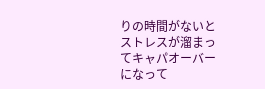りの時間がないとストレスが溜まってキャパオーバーになって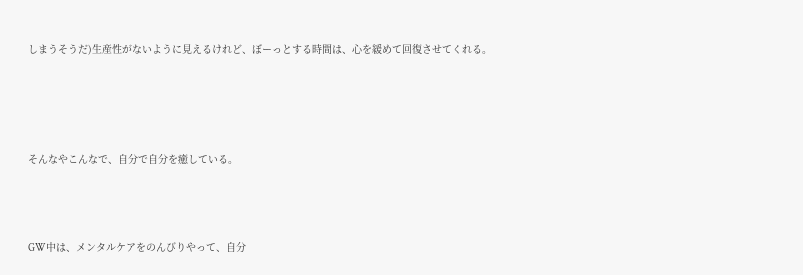しまうそうだ)生産性がないように見えるけれど、ぼーっとする時間は、心を緩めて回復させてくれる。




そんなやこんなで、自分で自分を癒している。



GW中は、メンタルケアをのんびりやって、自分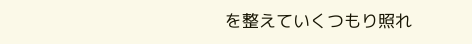を整えていくつもり照れ